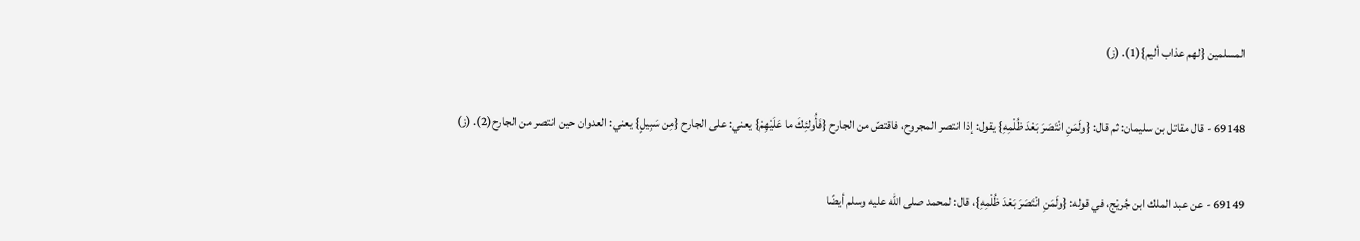المسلمين {لهم عذاب أليم}(1). (ز)

69148 - قال مقاتل بن سليمان: ثم قال: {ولَمَنِ انْتَصَرَ بَعْدَ ظُلْمِهِ} يقول: إذا انتصر المجروح، فاقتصّ من الجارح {فَأُولئِكَ ما عَلَيْهِمْ} يعني: على الجارح {مِن سَبِيلٍ} يعني: العدوان حين انتصر من الجارح(2). (ز)

69149 - عن عبد الملك ابن جُريْج، في قوله: {ولَمَنِ انْتَصَرَ بَعْدَ ظُلْمِهِ}، قال: لمحمد صلى الله عليه وسلم أيضًا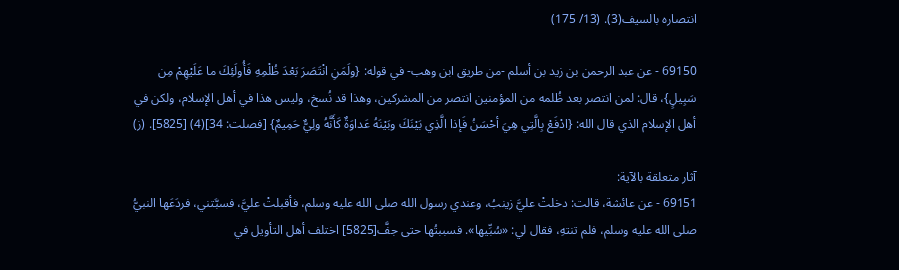انتصاره بالسيف(3). (13/ 175)

69150 - عن عبد الرحمن بن زيد بن أسلم -من طريق ابن وهب- في قوله: {ولَمَنِ انْتَصَرَ بَعْدَ ظُلْمِهِ فَأُولَئِكَ ما عَلَيْهِمْ مِن سَبِيلٍ}، قال: لمن انتصر بعد ظُلمه من المؤمنين انتصر من المشركين، وهذا قد نُسخ، وليس هذا في أهل الإسلام، ولكن في أهل الإسلام الذي قال الله: {ادْفَعْ بِالَّتِي هِيَ أحْسَنُ فَإذا الَّذِي بَيْنَكَ وبَيْنَهُ عَداوَةٌ كَأَنَّهُ ولِيٌّ حَمِيمٌ} [فصلت: 34](4) [5825]. (ز)

آثار متعلقة بالآية:
69151 - عن عائشة، قالت: دخلتْ عليَّ زينبُ، وعندي رسول الله صلى الله عليه وسلم، فأقبلتْ عليَّ، فسبَّتني، فردَعَها النبيُّ صلى الله عليه وسلم، فلم تنتهِ، فقال لي: «سُبِّيها». فسببتُها حتى جفَّ[5825] اختلف أهل التأويل في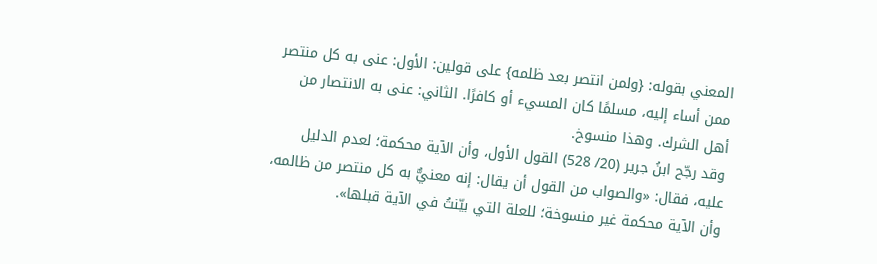المعني بقوله: {ولمن انتصر بعد ظلمه} على قولين: الأول: عنى به كل منتصر ممن أساء إليه، مسلمًا كان المسيء أو كافرًا. الثاني: عنى به الانتصار من أهل الشرك. وهذا منسوخ.
وقد رجّح ابنُ جرير (20/ 528) القول الأول، وأن الآية محكمة؛ لعدم الدليل عليه، فقال: «والصواب من القول أن يقال: إنه معنيٌّ به كل منتصر من ظالمه، وأن الآية محكمة غير منسوخة؛ للعلة التي بيّنتُ في الآية قبلها».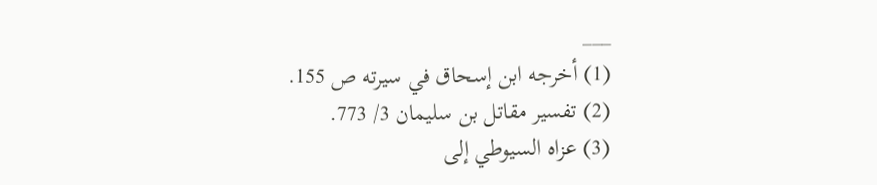___
(1) أخرجه ابن إسحاق في سيرته ص 155.
(2) تفسير مقاتل بن سليمان 3/ 773.
(3) عزاه السيوطي إلى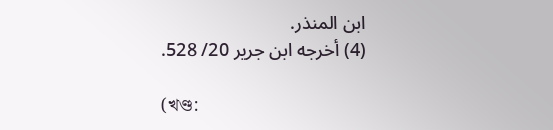ابن المنذر.
(4) أخرجه ابن جرير 20/ 528.

(খণ্ড: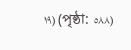١٩) (পৃষ্ঠা: ٥٨٨)